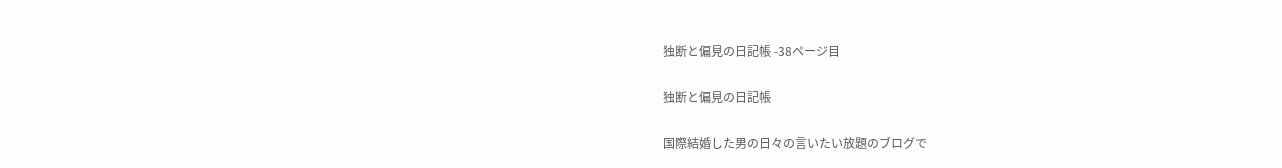独断と偏見の日記帳 -38ページ目

独断と偏見の日記帳

国際結婚した男の日々の言いたい放題のブログで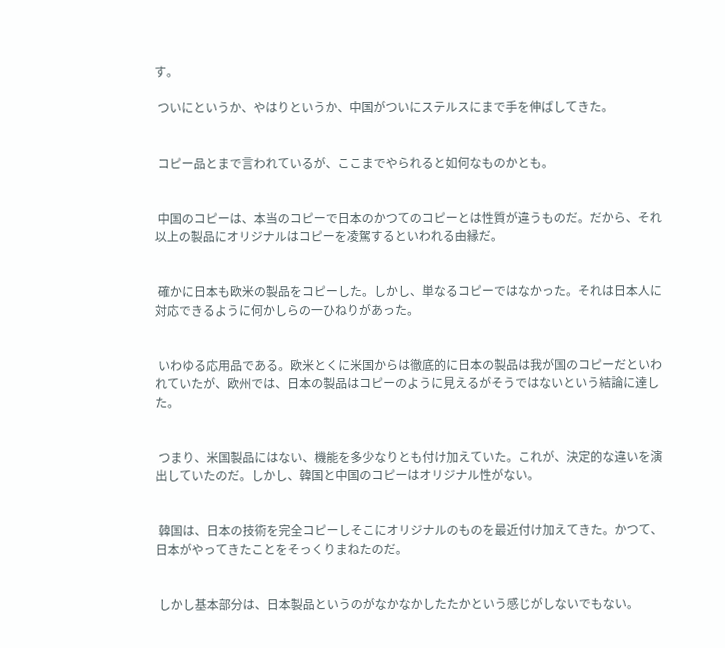す。

 ついにというか、やはりというか、中国がついにステルスにまで手を伸ばしてきた。


 コピー品とまで言われているが、ここまでやられると如何なものかとも。


 中国のコピーは、本当のコピーで日本のかつてのコピーとは性質が違うものだ。だから、それ以上の製品にオリジナルはコピーを凌駕するといわれる由縁だ。


 確かに日本も欧米の製品をコピーした。しかし、単なるコピーではなかった。それは日本人に対応できるように何かしらの一ひねりがあった。


 いわゆる応用品である。欧米とくに米国からは徹底的に日本の製品は我が国のコピーだといわれていたが、欧州では、日本の製品はコピーのように見えるがそうではないという結論に達した。


 つまり、米国製品にはない、機能を多少なりとも付け加えていた。これが、決定的な違いを演出していたのだ。しかし、韓国と中国のコピーはオリジナル性がない。


 韓国は、日本の技術を完全コピーしそこにオリジナルのものを最近付け加えてきた。かつて、日本がやってきたことをそっくりまねたのだ。


 しかし基本部分は、日本製品というのがなかなかしたたかという感じがしないでもない。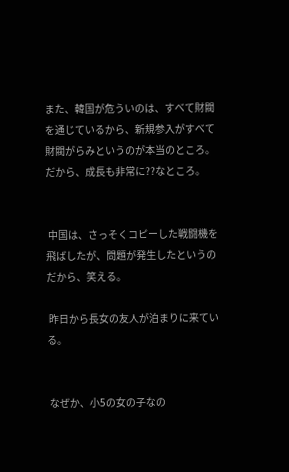また、韓国が危ういのは、すべて財閥を通じているから、新規参入がすべて財閥がらみというのが本当のところ。だから、成長も非常に??なところ。


 中国は、さっそくコピーした戦闘機を飛ばしたが、問題が発生したというのだから、笑える。

 昨日から長女の友人が泊まりに来ている。


 なぜか、小5の女の子なの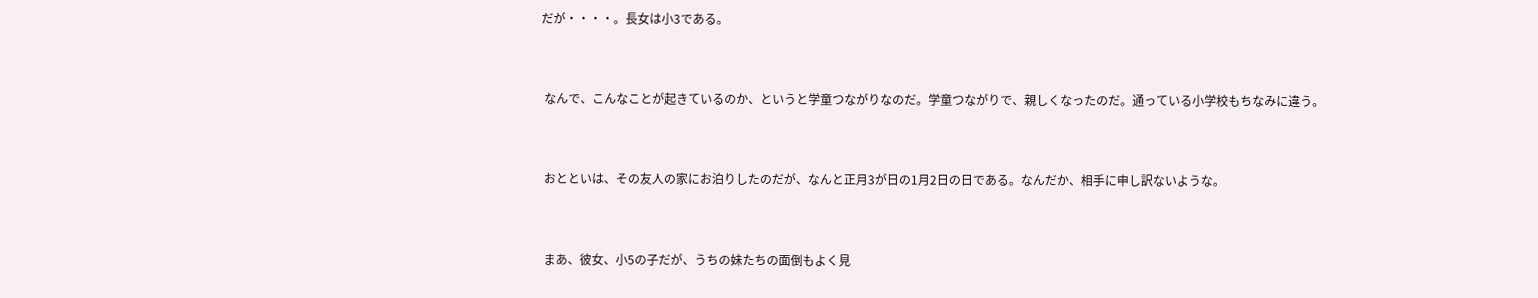だが・・・・。長女は小3である。


 なんで、こんなことが起きているのか、というと学童つながりなのだ。学童つながりで、親しくなったのだ。通っている小学校もちなみに違う。


 おとといは、その友人の家にお泊りしたのだが、なんと正月3が日の1月2日の日である。なんだか、相手に申し訳ないような。


 まあ、彼女、小5の子だが、うちの妹たちの面倒もよく見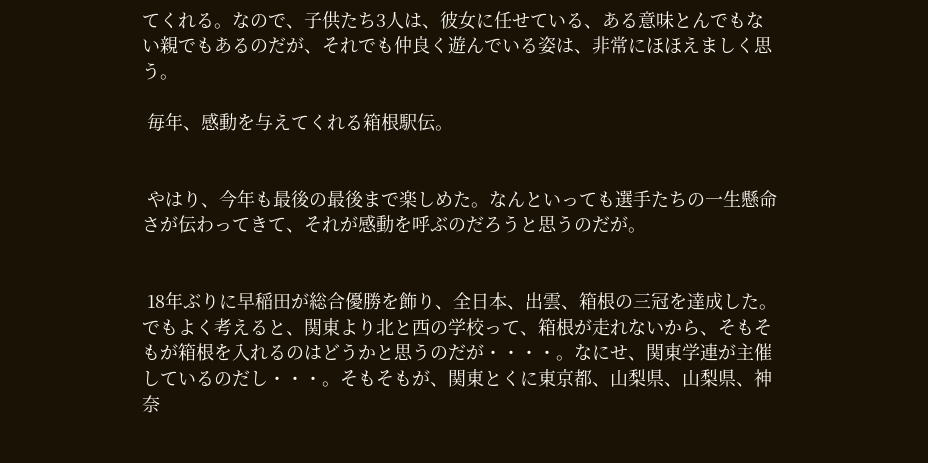てくれる。なので、子供たち3人は、彼女に任せている、ある意味とんでもない親でもあるのだが、それでも仲良く遊んでいる姿は、非常にほほえましく思う。

 毎年、感動を与えてくれる箱根駅伝。


 やはり、今年も最後の最後まで楽しめた。なんといっても選手たちの一生懸命さが伝わってきて、それが感動を呼ぶのだろうと思うのだが。


 18年ぶりに早稲田が総合優勝を飾り、全日本、出雲、箱根の三冠を達成した。でもよく考えると、関東より北と西の学校って、箱根が走れないから、そもそもが箱根を入れるのはどうかと思うのだが・・・・。なにせ、関東学連が主催しているのだし・・・。そもそもが、関東とくに東京都、山梨県、山梨県、神奈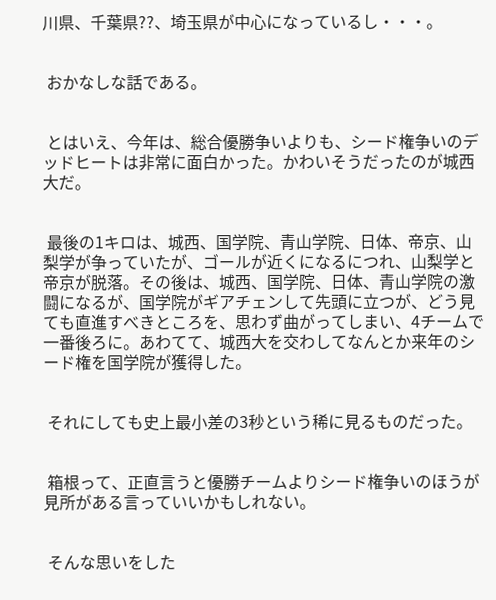川県、千葉県??、埼玉県が中心になっているし・・・。


 おかなしな話である。


 とはいえ、今年は、総合優勝争いよりも、シード権争いのデッドヒートは非常に面白かった。かわいそうだったのが城西大だ。


 最後の1キロは、城西、国学院、青山学院、日体、帝京、山梨学が争っていたが、ゴールが近くになるにつれ、山梨学と帝京が脱落。その後は、城西、国学院、日体、青山学院の激闘になるが、国学院がギアチェンして先頭に立つが、どう見ても直進すべきところを、思わず曲がってしまい、4チームで一番後ろに。あわてて、城西大を交わしてなんとか来年のシード権を国学院が獲得した。


 それにしても史上最小差の3秒という稀に見るものだった。


 箱根って、正直言うと優勝チームよりシード権争いのほうが見所がある言っていいかもしれない。


 そんな思いをした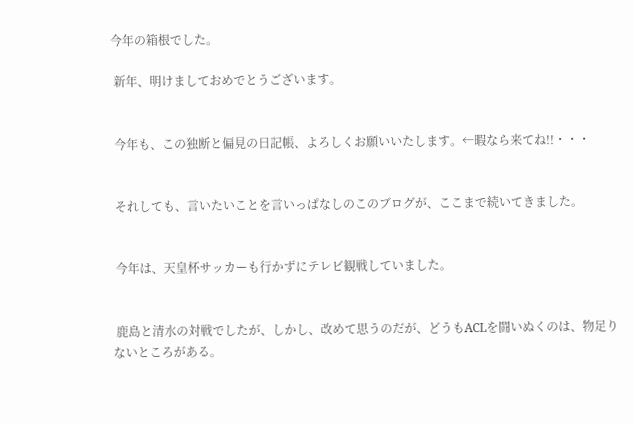今年の箱根でした。

 新年、明けましておめでとうございます。


 今年も、この独断と偏見の日記帳、よろしくお願いいたします。←暇なら来てね!!・・・


 それしても、言いたいことを言いっぱなしのこのブログが、ここまで続いてきました。


 今年は、天皇杯サッカーも行かずにテレビ観戦していました。


 鹿島と清水の対戦でしたが、しかし、改めて思うのだが、どうもACLを闘いぬくのは、物足りないところがある。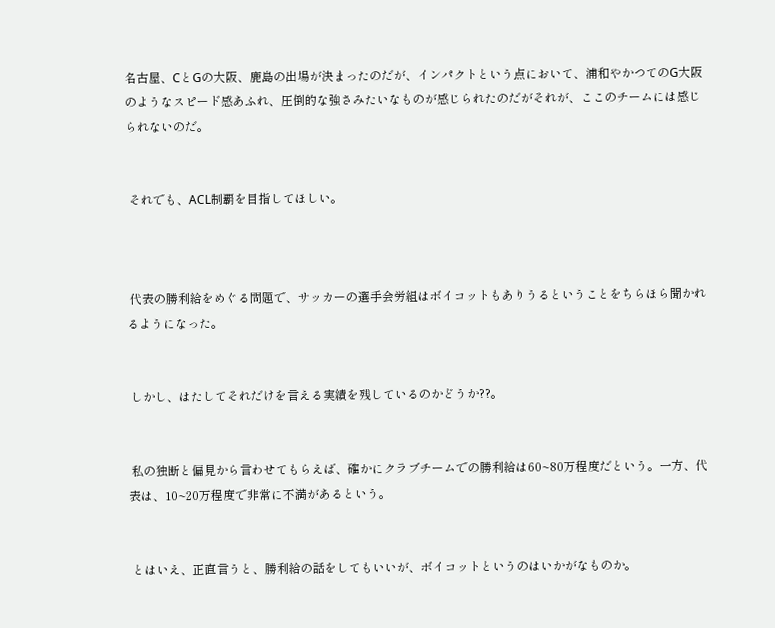名古屋、CとGの大阪、鹿島の出場が決まったのだが、インパクトという点において、浦和やかつてのG大阪のようなスピード感あふれ、圧倒的な強さみたいなものが感じられたのだがそれが、ここのチームには感じられないのだ。


 それでも、ACL制覇を目指してほしい。



 代表の勝利給をめぐる問題で、サッカーの選手会労組はボイコットもありうるということをちらほら聞かれるようになった。


 しかし、はたしてそれだけを言える実績を残しているのかどうか??。


 私の独断と偏見から言わせてもらえば、確かにクラブチームでの勝利給は60~80万程度だという。一方、代表は、10~20万程度で非常に不満があるという。


 とはいえ、正直言うと、勝利給の話をしてもいいが、ボイコットというのはいかがなものか。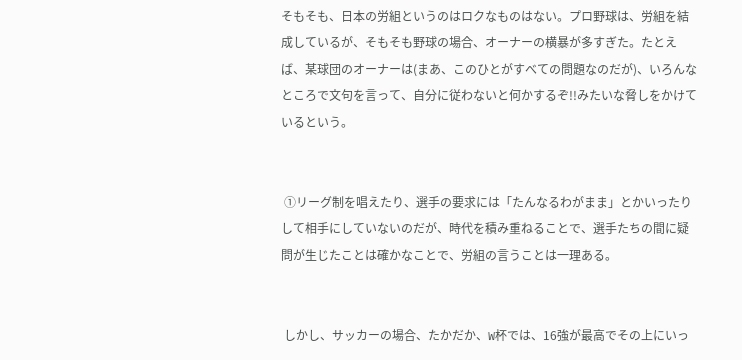そもそも、日本の労組というのはロクなものはない。プロ野球は、労組を結成しているが、そもそも野球の場合、オーナーの横暴が多すぎた。たとえば、某球団のオーナーは(まあ、このひとがすべての問題なのだが)、いろんなところで文句を言って、自分に従わないと何かするぞ!!みたいな脅しをかけているという。


 ①リーグ制を唱えたり、選手の要求には「たんなるわがまま」とかいったりして相手にしていないのだが、時代を積み重ねることで、選手たちの間に疑問が生じたことは確かなことで、労組の言うことは一理ある。


 しかし、サッカーの場合、たかだか、W杯では、16強が最高でその上にいっ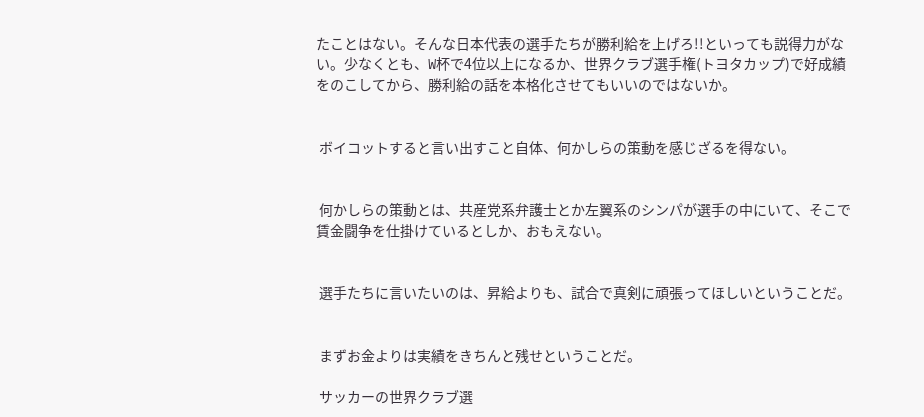たことはない。そんな日本代表の選手たちが勝利給を上げろ!!といっても説得力がない。少なくとも、W杯で4位以上になるか、世界クラブ選手権(トヨタカップ)で好成績をのこしてから、勝利給の話を本格化させてもいいのではないか。


 ボイコットすると言い出すこと自体、何かしらの策動を感じざるを得ない。


 何かしらの策動とは、共産党系弁護士とか左翼系のシンパが選手の中にいて、そこで賃金闘争を仕掛けているとしか、おもえない。


 選手たちに言いたいのは、昇給よりも、試合で真剣に頑張ってほしいということだ。


 まずお金よりは実績をきちんと残せということだ。

 サッカーの世界クラブ選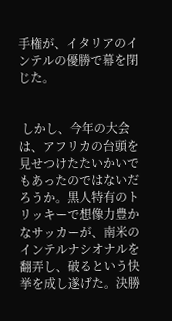手権が、イタリアのインテルの優勝で幕を閉じた。


 しかし、今年の大会は、アフリカの台頭を見せつけたたいかいでもあったのではないだろうか。黒人特有のトリッキーで想像力豊かなサッカーが、南米のインテルナシオナルを翻弄し、破るという快挙を成し遂げた。決勝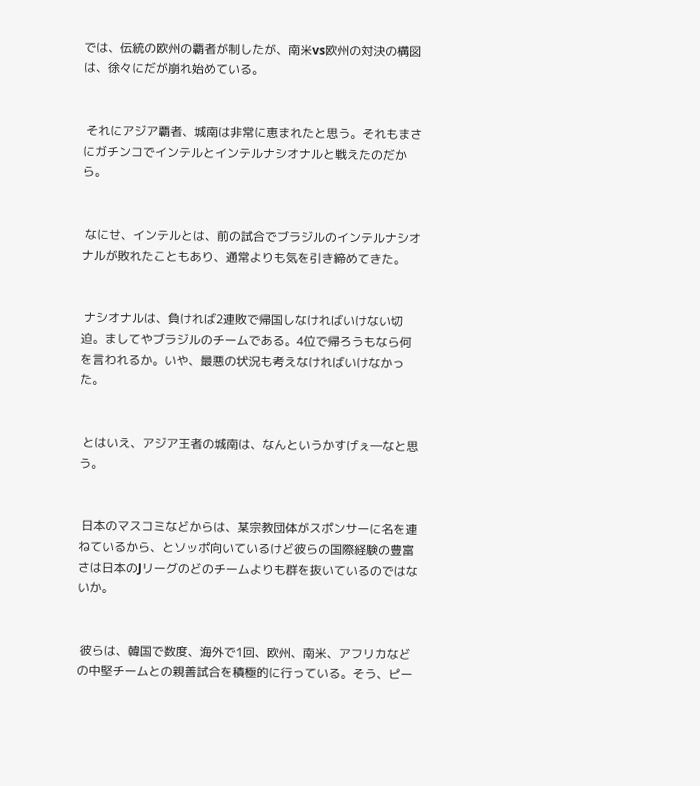では、伝統の欧州の覇者が制したが、南米vs欧州の対決の構図は、徐々にだが崩れ始めている。


 それにアジア覇者、城南は非常に恵まれたと思う。それもまさにガチンコでインテルとインテルナシオナルと戦えたのだから。


 なにせ、インテルとは、前の試合でブラジルのインテルナシオナルが敗れたこともあり、通常よりも気を引き締めてきた。


 ナシオナルは、負ければ2連敗で帰国しなければいけない切迫。ましてやブラジルのチームである。4位で帰ろうもなら何を言われるか。いや、最悪の状況も考えなければいけなかった。


 とはいえ、アジア王者の城南は、なんというかすげぇ―なと思う。


 日本のマスコミなどからは、某宗教団体がスポンサーに名を連ねているから、とソッポ向いているけど彼らの国際経験の豊富さは日本のJリーグのどのチームよりも群を抜いているのではないか。


 彼らは、韓国で数度、海外で1回、欧州、南米、アフリカなどの中堅チームとの親善試合を積極的に行っている。そう、ピー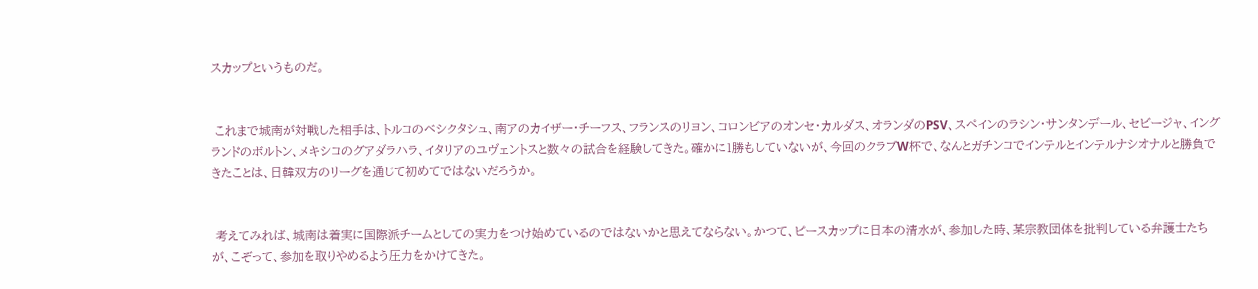スカップというものだ。


 これまで城南が対戦した相手は、トルコのベシクタシュ、南アのカイザー・チーフス、フランスのリヨン、コロンビアのオンセ・カルダス、オランダのPSV、スペインのラシン・サンタンデール、セビージャ、イングランドのボルトン、メキシコのグアダラハラ、イタリアのユヴェントスと数々の試合を経験してきた。確かに1勝もしていないが、今回のクラブW杯で、なんとガチンコでインテルとインテルナシオナルと勝負できたことは、日韓双方のリーグを通じて初めてではないだろうか。


 考えてみれば、城南は着実に国際派チームとしての実力をつけ始めているのではないかと思えてならない。かつて、ピースカップに日本の清水が、参加した時、某宗教団体を批判している弁護士たちが、こぞって、参加を取りやめるよう圧力をかけてきた。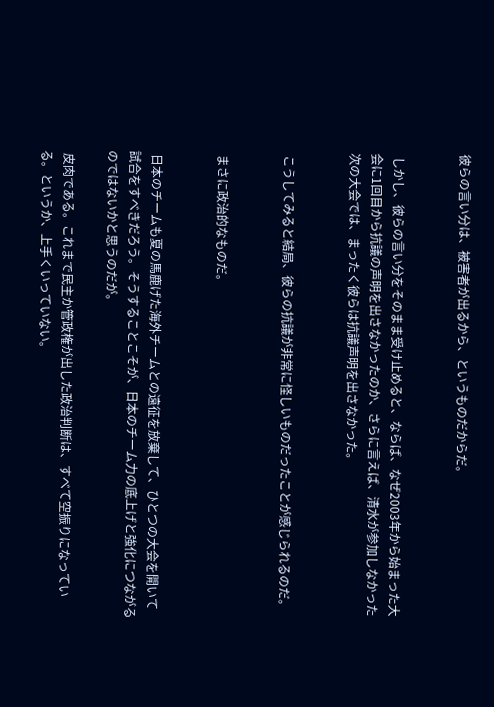彼らの言い分は、被害者が出るから、というものだからだ。


 しかし、彼らの言い分をそのまま受け止めると、ならば、なぜ2003年から始まった大会に1回目から抗議の声明を出さなかったのか、さらに言えば、清水が参加しなかった次の大会では、まったく彼らは抗議声明を出さなかった。


 こうしてみると結局、彼らの抗議が非常に怪しいものだったことが感じられるのだ。


 まさに政治的なものだ。


 日本のチームも夏の馬鹿げた海外チームとの遠征を放棄して、ひとつの大会を開いて試合をすべきだろう。そうすることこそが、日本のチーム力の底上げと強化につながるのではないかと思うのだが。

 皮肉である。これまで民主か管政権が出した政治判断は、すべて空振りになっている。というか、上手くいっていない。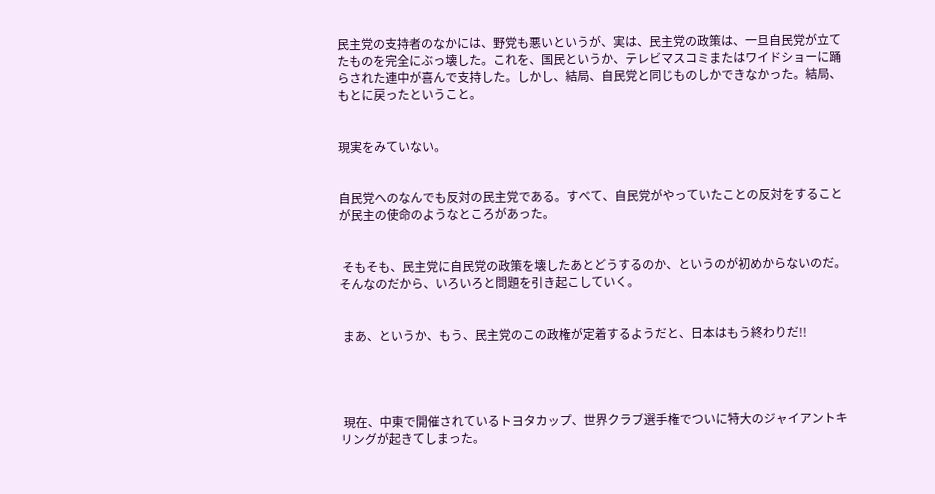民主党の支持者のなかには、野党も悪いというが、実は、民主党の政策は、一旦自民党が立てたものを完全にぶっ壊した。これを、国民というか、テレビマスコミまたはワイドショーに踊らされた連中が喜んで支持した。しかし、結局、自民党と同じものしかできなかった。結局、もとに戻ったということ。


現実をみていない。


自民党へのなんでも反対の民主党である。すべて、自民党がやっていたことの反対をすることが民主の使命のようなところがあった。


 そもそも、民主党に自民党の政策を壊したあとどうするのか、というのが初めからないのだ。そんなのだから、いろいろと問題を引き起こしていく。


 まあ、というか、もう、民主党のこの政権が定着するようだと、日本はもう終わりだ!!




 現在、中東で開催されているトヨタカップ、世界クラブ選手権でついに特大のジャイアントキリングが起きてしまった。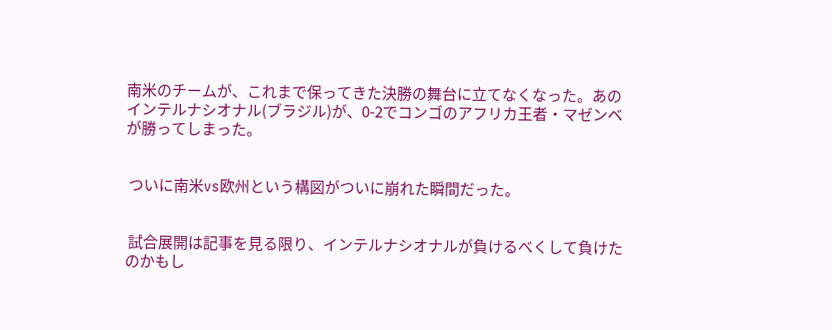南米のチームが、これまで保ってきた決勝の舞台に立てなくなった。あのインテルナシオナル(ブラジル)が、0-2でコンゴのアフリカ王者・マゼンベが勝ってしまった。


 ついに南米vs欧州という構図がついに崩れた瞬間だった。


 試合展開は記事を見る限り、インテルナシオナルが負けるべくして負けたのかもし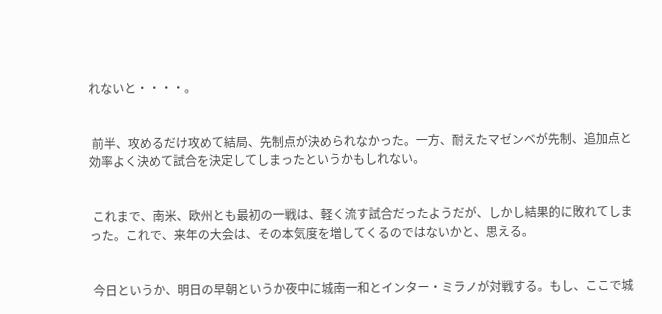れないと・・・・。


 前半、攻めるだけ攻めて結局、先制点が決められなかった。一方、耐えたマゼンベが先制、追加点と効率よく決めて試合を決定してしまったというかもしれない。


 これまで、南米、欧州とも最初の一戦は、軽く流す試合だったようだが、しかし結果的に敗れてしまった。これで、来年の大会は、その本気度を増してくるのではないかと、思える。


 今日というか、明日の早朝というか夜中に城南一和とインター・ミラノが対戦する。もし、ここで城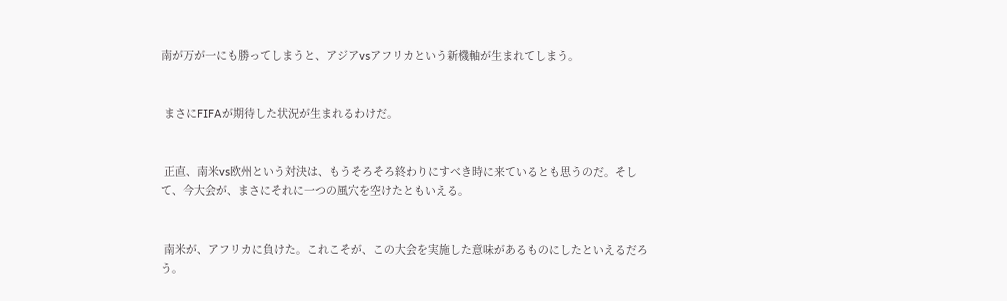南が万が一にも勝ってしまうと、アジアvsアフリカという新機軸が生まれてしまう。


 まさにFIFAが期待した状況が生まれるわけだ。


 正直、南米vs欧州という対決は、もうそろそろ終わりにすべき時に来ているとも思うのだ。そして、今大会が、まさにそれに一つの風穴を空けたともいえる。


 南米が、アフリカに負けた。これこそが、この大会を実施した意味があるものにしたといえるだろう。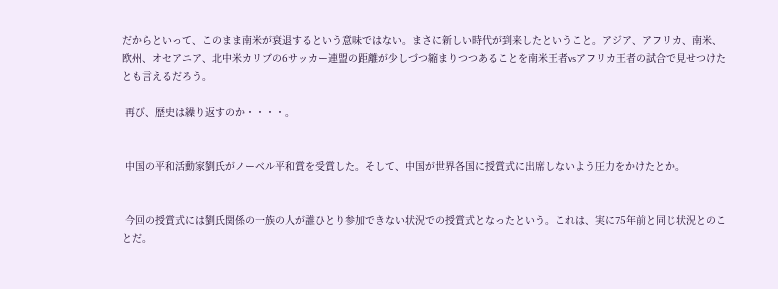だからといって、このまま南米が衰退するという意味ではない。まさに新しい時代が到来したということ。アジア、アフリカ、南米、欧州、オセアニア、北中米カリブの6サッカー連盟の距離が少しづつ縮まりつつあることを南米王者vsアフリカ王者の試合で見せつけたとも言えるだろう。

 再び、歴史は繰り返すのか・・・・。


 中国の平和活動家劉氏がノーベル平和賞を受賞した。そして、中国が世界各国に授賞式に出席しないよう圧力をかけたとか。


 今回の授賞式には劉氏関係の一族の人が誰ひとり参加できない状況での授賞式となったという。これは、実に75年前と同じ状況とのことだ。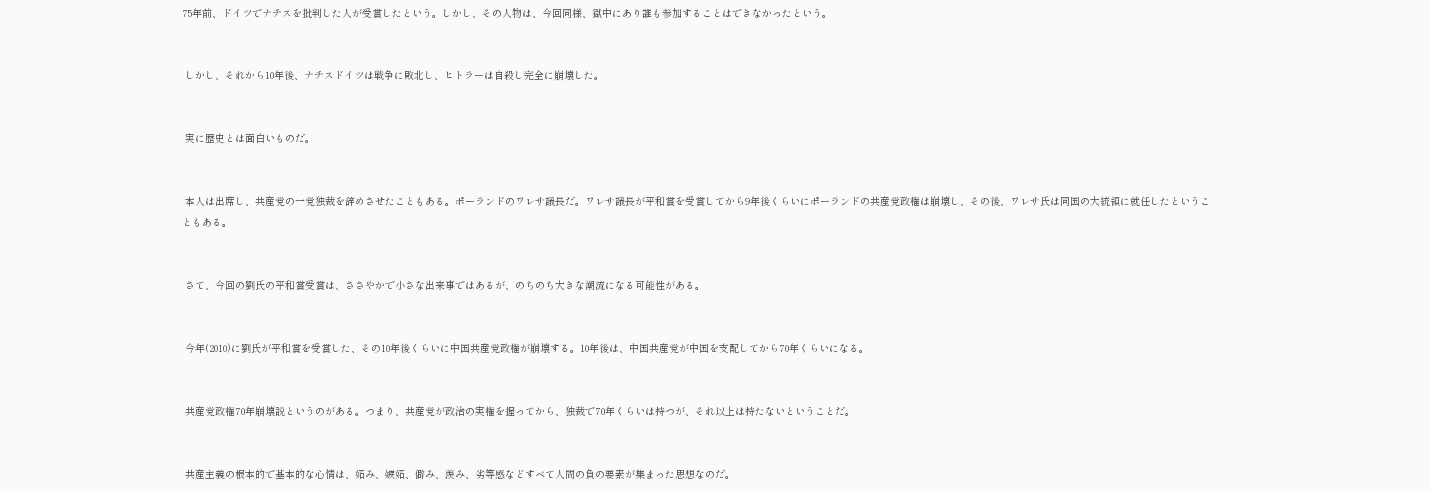75年前、ドイツでナチスを批判した人が受賞したという。しかし、その人物は、今回同様、獄中にあり誰も参加することはできなかったという。


 しかし、それから10年後、ナチスドイツは戦争に敗北し、ヒトラーは自殺し完全に崩壊した。


 実に歴史とは面白いものだ。


 本人は出席し、共産党の一党独裁を辞めさせたこともある。ポーランドのワレサ議長だ。ワレサ議長が平和賞を受賞してから9年後くらいにポーランドの共産党政権は崩壊し、その後、ワレサ氏は同国の大統領に就任したということもある。


 さて、今回の劉氏の平和賞受賞は、ささやかで小さな出来事ではあるが、のちのち大きな潮流になる可能性がある。


 今年(2010)に劉氏が平和賞を受賞した、その10年後くらいに中国共産党政権が崩壊する。10年後は、中国共産党が中国を支配してから70年くらいになる。


 共産党政権70年崩壊説というのがある。つまり、共産党が政治の実権を握ってから、独裁で70年くらいは持つが、それ以上は持たないということだ。


 共産主義の根本的で基本的な心情は、妬み、嫉妬、僻み、羨み、劣等感などすべて人間の負の要素が集まった思想なのだ。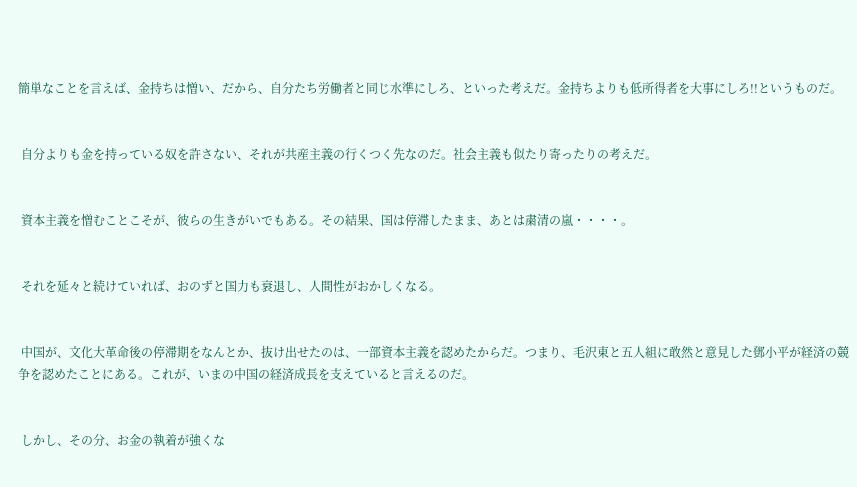簡単なことを言えば、金持ちは憎い、だから、自分たち労働者と同じ水準にしろ、といった考えだ。金持ちよりも低所得者を大事にしろ!!というものだ。


 自分よりも金を持っている奴を許さない、それが共産主義の行くつく先なのだ。社会主義も似たり寄ったりの考えだ。


 資本主義を憎むことこそが、彼らの生きがいでもある。その結果、国は停滞したまま、あとは粛清の嵐・・・・。


 それを延々と続けていれば、おのずと国力も衰退し、人間性がおかしくなる。


 中国が、文化大革命後の停滞期をなんとか、抜け出せたのは、一部資本主義を認めたからだ。つまり、毛沢東と五人組に敢然と意見した鄧小平が経済の競争を認めたことにある。これが、いまの中国の経済成長を支えていると言えるのだ。


 しかし、その分、お金の執着が強くな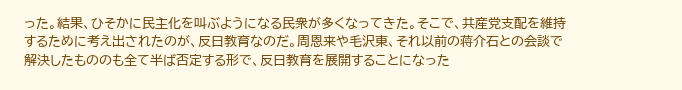った。結果、ひそかに民主化を叫ぶようになる民衆が多くなってきた。そこで、共産党支配を維持するために考え出されたのが、反日教育なのだ。周恩来や毛沢東、それ以前の蒋介石との会談で解決したもののも全て半ば否定する形で、反日教育を展開することになった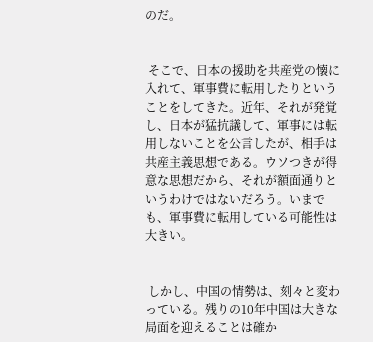のだ。


 そこで、日本の援助を共産党の懐に入れて、軍事費に転用したりということをしてきた。近年、それが発覚し、日本が猛抗議して、軍事には転用しないことを公言したが、相手は共産主義思想である。ウソつきが得意な思想だから、それが額面通りというわけではないだろう。いまでも、軍事費に転用している可能性は大きい。


 しかし、中国の情勢は、刻々と変わっている。残りの10年中国は大きな局面を迎えることは確か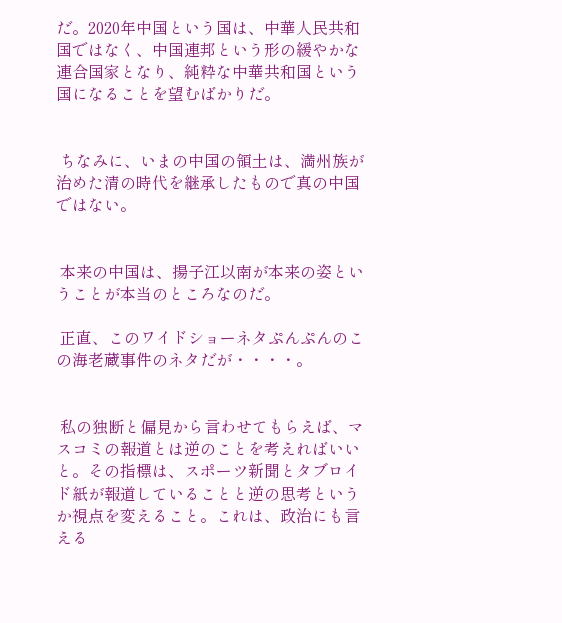だ。2020年中国という国は、中華人民共和国ではなく、中国連邦という形の緩やかな連合国家となり、純粋な中華共和国という国になることを望むばかりだ。


 ちなみに、いまの中国の領土は、満州族が治めた清の時代を継承したもので真の中国ではない。


 本来の中国は、揚子江以南が本来の姿ということが本当のところなのだ。

 正直、このワイドショーネタぷんぷんのこの海老蔵事件のネタだが・・・・。


 私の独断と偏見から言わせてもらえば、マスコミの報道とは逆のことを考えればいいと。その指標は、スポーツ新聞とタブロイド紙が報道していることと逆の思考というか視点を変えること。これは、政治にも言える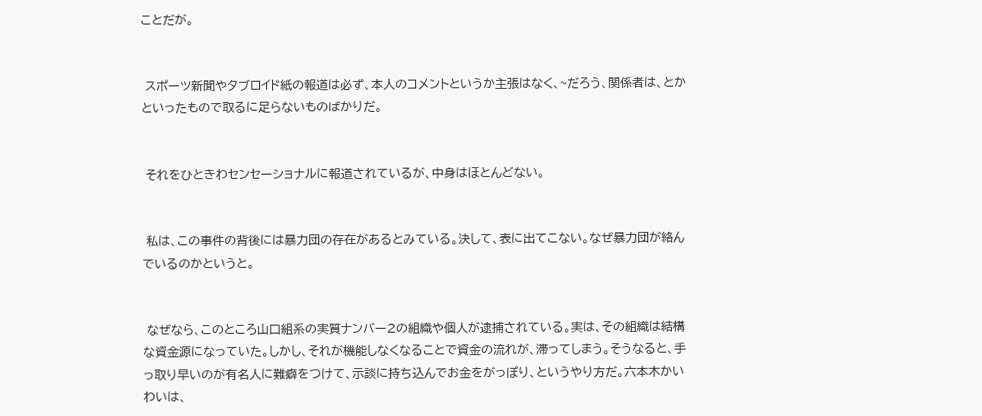ことだが。


 スポーツ新聞やタブロイド紙の報道は必ず、本人のコメントというか主張はなく、~だろう、関係者は、とかといったもので取るに足らないものばかりだ。


 それをひときわセンセーショナルに報道されているが、中身はほとんどない。


 私は、この事件の背後には暴力団の存在があるとみている。決して、表に出てこない。なぜ暴力団が絡んでいるのかというと。


 なぜなら、このところ山口組系の実質ナンバー2の組織や個人が逮捕されている。実は、その組織は結構な資金源になっていた。しかし、それが機能しなくなることで資金の流れが、滞ってしまう。そうなると、手っ取り早いのが有名人に難癖をつけて、示談に持ち込んでお金をがっぽり、というやり方だ。六本木かいわいは、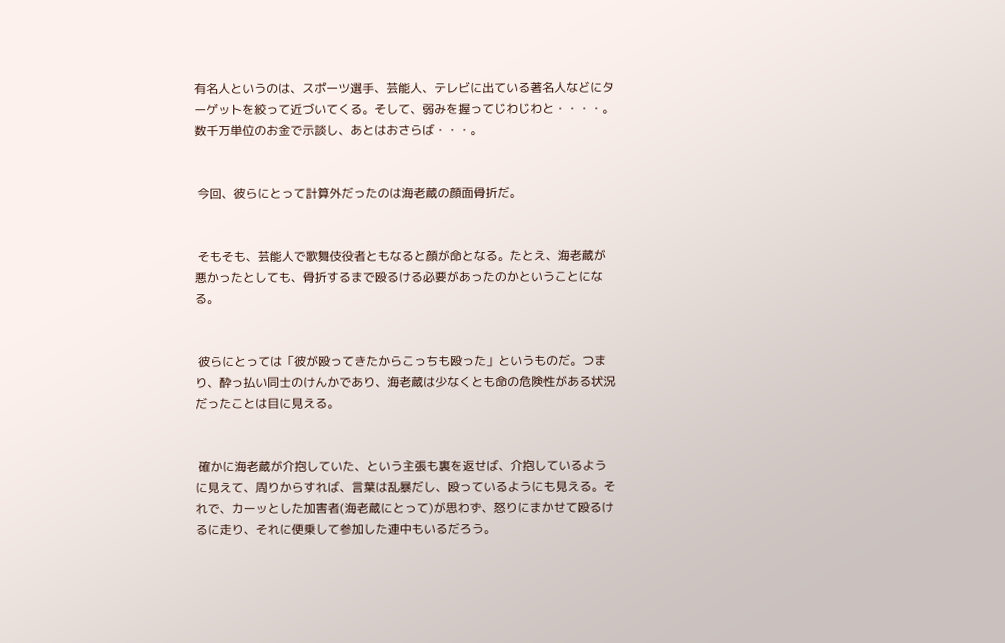有名人というのは、スポーツ選手、芸能人、テレビに出ている著名人などにターゲットを絞って近づいてくる。そして、弱みを握ってじわじわと・・・・。数千万単位のお金で示談し、あとはおさらば・・・。


 今回、彼らにとって計算外だったのは海老蔵の顔面骨折だ。


 そもそも、芸能人で歌舞伎役者ともなると顔が命となる。たとえ、海老蔵が悪かったとしても、骨折するまで殴るける必要があったのかということになる。


 彼らにとっては「彼が殴ってきたからこっちも殴った」というものだ。つまり、酔っ払い同士のけんかであり、海老蔵は少なくとも命の危険性がある状況だったことは目に見える。


 確かに海老蔵が介抱していた、という主張も裏を返せば、介抱しているように見えて、周りからすれば、言葉は乱暴だし、殴っているようにも見える。それで、カーッとした加害者(海老蔵にとって)が思わず、怒りにまかせて殴るけるに走り、それに便乗して参加した連中もいるだろう。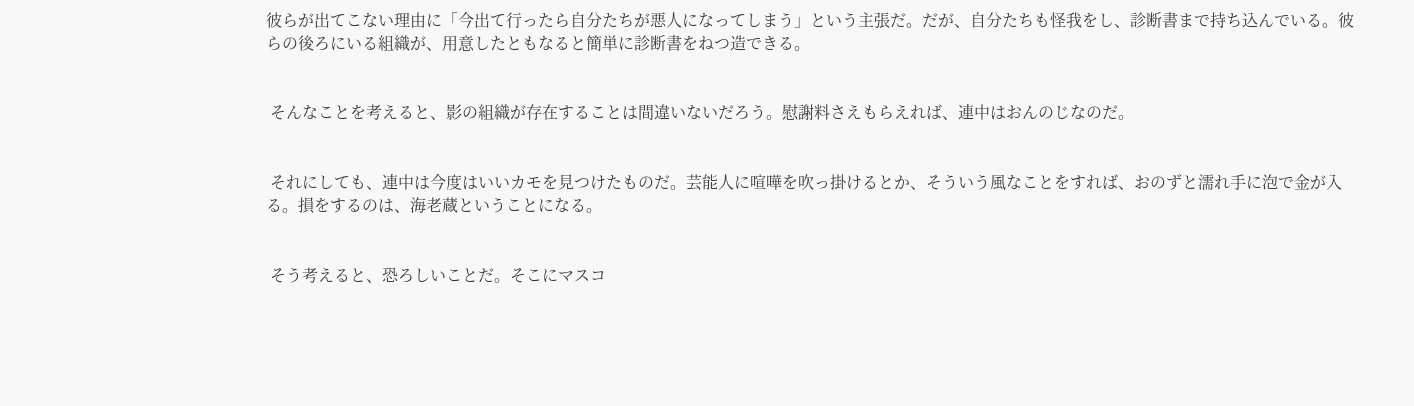彼らが出てこない理由に「今出て行ったら自分たちが悪人になってしまう」という主張だ。だが、自分たちも怪我をし、診断書まで持ち込んでいる。彼らの後ろにいる組織が、用意したともなると簡単に診断書をねつ造できる。


 そんなことを考えると、影の組織が存在することは間違いないだろう。慰謝料さえもらえれば、連中はおんのじなのだ。


 それにしても、連中は今度はいいカモを見つけたものだ。芸能人に喧嘩を吹っ掛けるとか、そういう風なことをすれば、おのずと濡れ手に泡で金が入る。損をするのは、海老蔵ということになる。


 そう考えると、恐ろしいことだ。そこにマスコ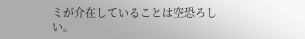ミが介在していることは空恐ろしい。